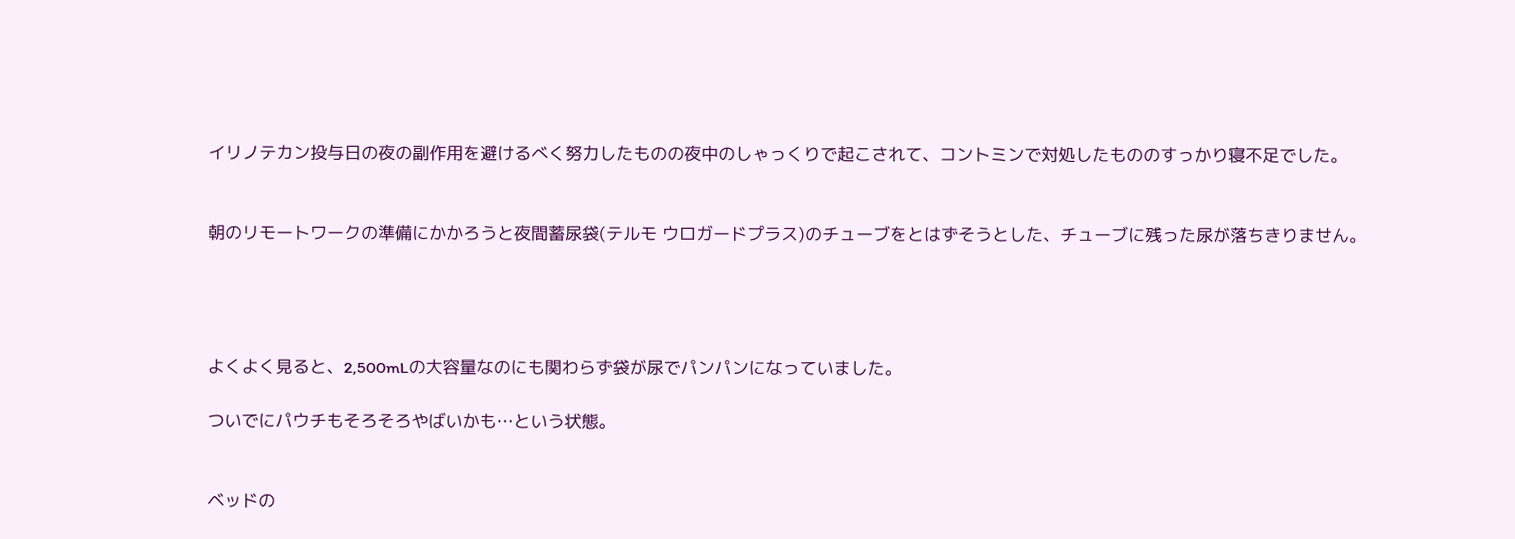イリノテカン投与日の夜の副作用を避けるべく努力したものの夜中のしゃっくりで起こされて、コントミンで対処したもののすっかり寝不足でした。


朝のリモートワークの準備にかかろうと夜間蓄尿袋(テルモ ウロガードプラス)のチューブをとはずそうとした、チューブに残った尿が落ちきりません。




よくよく見ると、2,500mLの大容量なのにも関わらず袋が尿でパンパンになっていました。

ついでにパウチもそろそろやばいかも…という状態。


ベッドの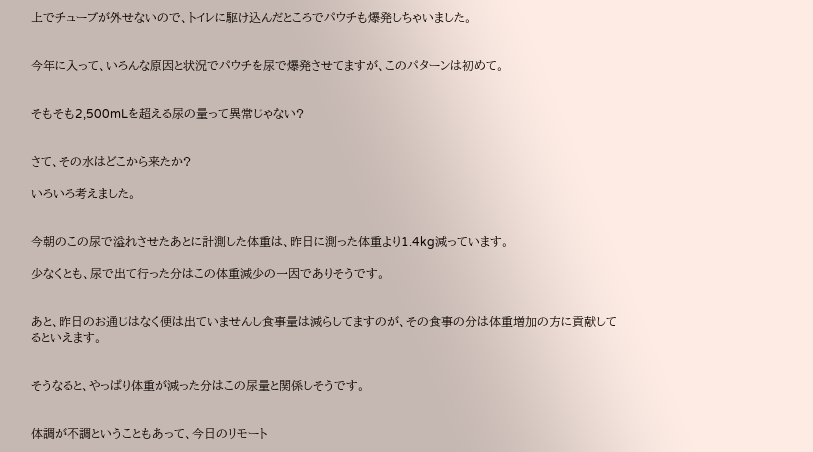上でチューブが外せないので、トイレに駆け込んだところでパウチも爆発しちゃいました。


今年に入って、いろんな原因と状況でパウチを尿で爆発させてますが、このパターンは初めて。


そもそも2,500mLを超える尿の量って異常じゃない?


さて、その水はどこから来たか?

いろいろ考えました。


今朝のこの尿で溢れさせたあとに計測した体重は、昨日に測った体重より1.4kg減っています。

少なくとも、尿で出て行った分はこの体重減少の一因でありそうです。


あと、昨日のお通じはなく便は出ていませんし食事量は減らしてますのが、その食事の分は体重増加の方に貢献してるといえます。


そうなると、やっぱり体重が減った分はこの尿量と関係しそうです。


体調が不調ということもあって、今日のリモート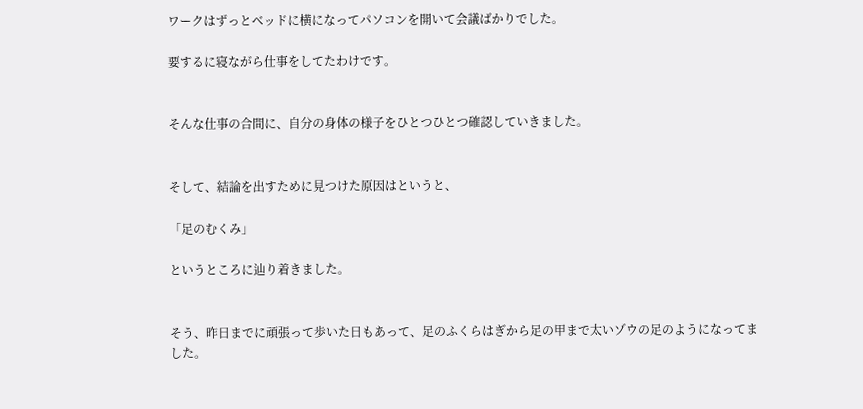ワークはずっとベッドに横になってパソコンを開いて会議ばかりでした。

要するに寝ながら仕事をしてたわけです。


そんな仕事の合間に、自分の身体の様子をひとつひとつ確認していきました。


そして、結論を出すために見つけた原因はというと、

「足のむくみ」

というところに辿り着きました。


そう、昨日までに頑張って歩いた日もあって、足のふくらはぎから足の甲まで太いゾウの足のようになってました。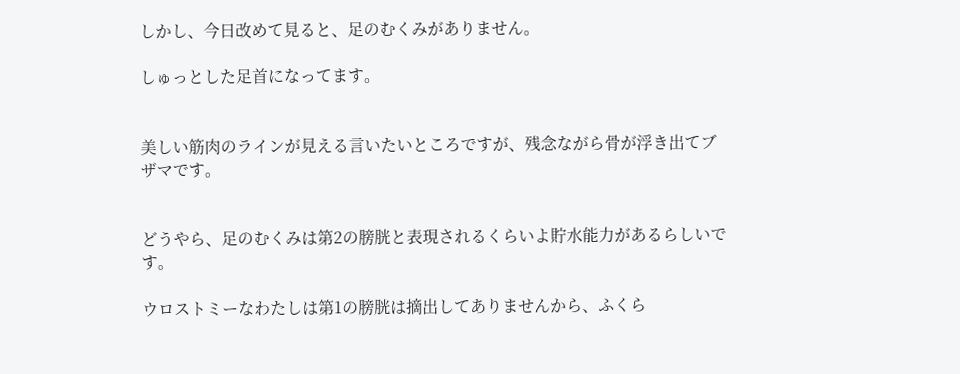しかし、今日改めて見ると、足のむくみがありません。

しゅっとした足首になってます。


美しい筋肉のラインが見える言いたいところですが、残念ながら骨が浮き出てブザマです。


どうやら、足のむくみは第2の膀胱と表現されるくらいよ貯水能力があるらしいです。

ウロストミーなわたしは第1の膀胱は摘出してありませんから、ふくら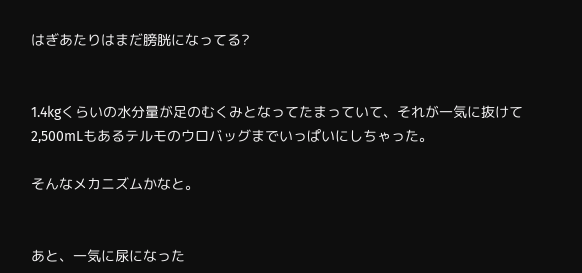はぎあたりはまだ膀胱になってる?


1.4kgくらいの水分量が足のむくみとなってたまっていて、それが一気に抜けて2,500mLもあるテルモのウロバッグまでいっぱいにしちゃった。

そんなメカニズムかなと。


あと、一気に尿になった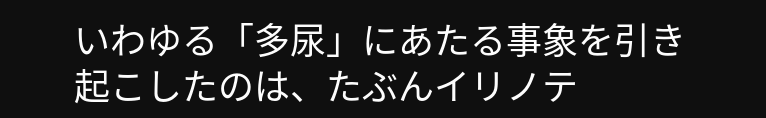いわゆる「多尿」にあたる事象を引き起こしたのは、たぶんイリノテ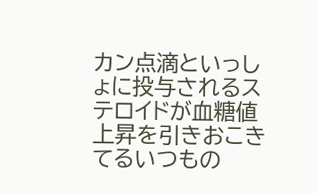カン点滴といっしょに投与されるステロイドが血糖値上昇を引きおこきてるいつもの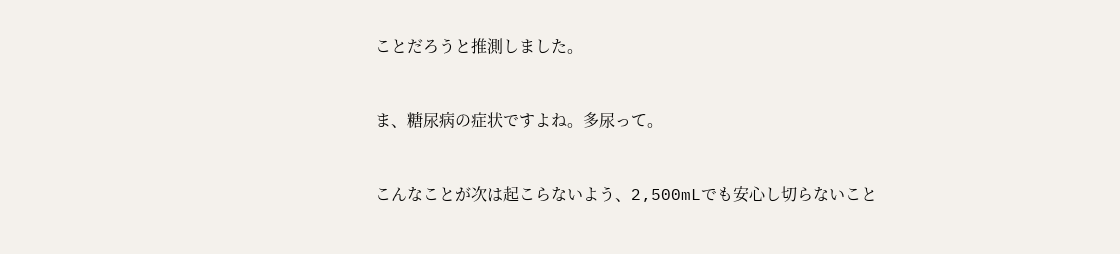ことだろうと推測しました。


ま、糖尿病の症状ですよね。多尿って。


こんなことが次は起こらないよう、2,500mLでも安心し切らないこと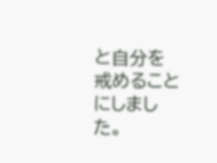と自分を戒めることにしました。